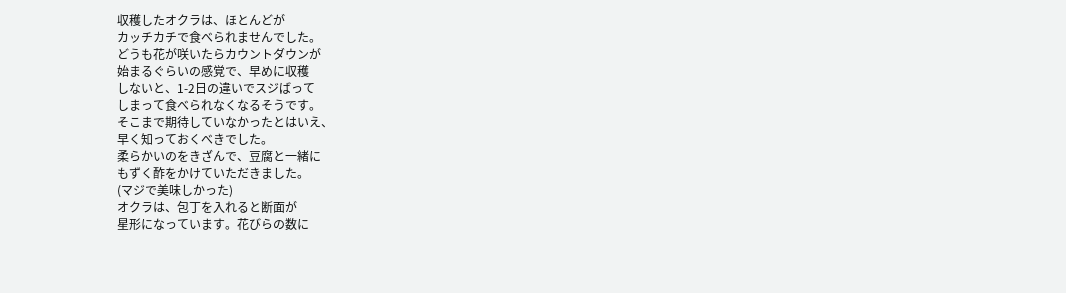収穫したオクラは、ほとんどが
カッチカチで食べられませんでした。
どうも花が咲いたらカウントダウンが
始まるぐらいの感覚で、早めに収穫
しないと、1-2日の違いでスジばって
しまって食べられなくなるそうです。
そこまで期待していなかったとはいえ、
早く知っておくべきでした。
柔らかいのをきざんで、豆腐と一緒に
もずく酢をかけていただきました。
(マジで美味しかった)
オクラは、包丁を入れると断面が
星形になっています。花びらの数に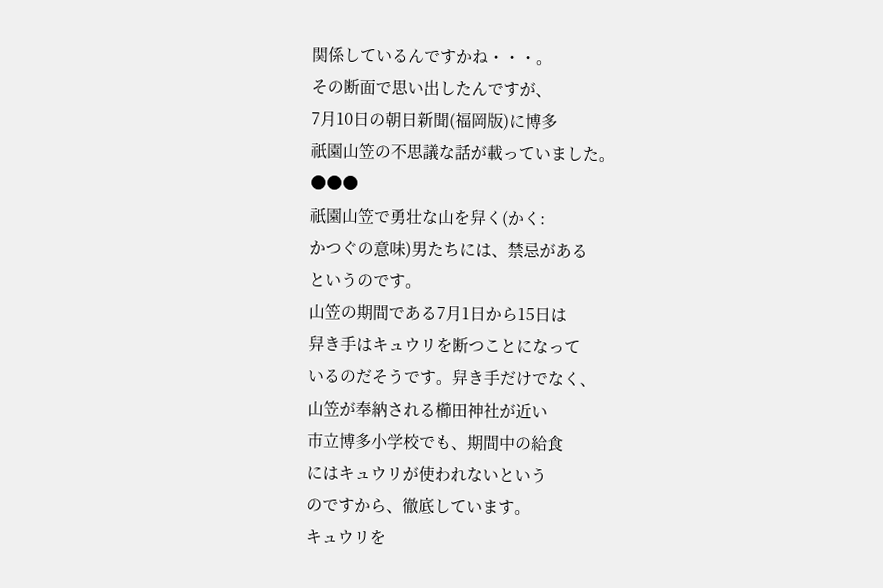関係しているんですかね・・・。
その断面で思い出したんですが、
7月10日の朝日新聞(福岡版)に博多
祇園山笠の不思議な話が載っていました。
●●●
祇園山笠で勇壮な山を舁く(かく:
かつぐの意味)男たちには、禁忌がある
というのです。
山笠の期間である7月1日から15日は
舁き手はキュウリを断つことになって
いるのだそうです。舁き手だけでなく、
山笠が奉納される櫛田神社が近い
市立博多小学校でも、期間中の給食
にはキュウリが使われないという
のですから、徹底しています。
キュウリを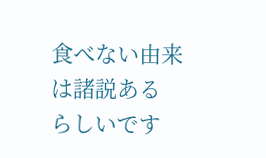食べない由来は諸説ある
らしいです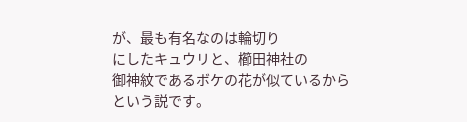が、最も有名なのは輪切り
にしたキュウリと、櫛田神社の
御神紋であるボケの花が似ているから
という説です。